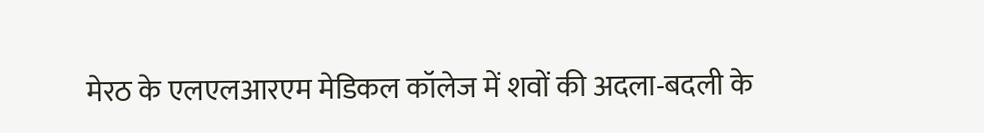मेरठ के एलएलआरएम मेडिकल कॉलेज में शवों की अदला-बदली के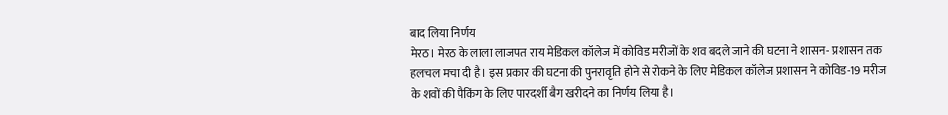बाद लिया निर्णय
मेरठ। मेरठ के लाला लाजपत राय मेडिकल कॉलेज में कोविड मरीजों के शव बदले जाने की घटना ने शासन- प्रशासन तक हलचल मचा दी है। इस प्रकार की घटना की पुनरावृति होने से रोकने के लिए मेडिकल कॉलेज प्रशासन ने कोविड-19 मरीज के शवों की पैकिंग के लिए पारदर्शी बैग खरीदने का निर्णय लिया है।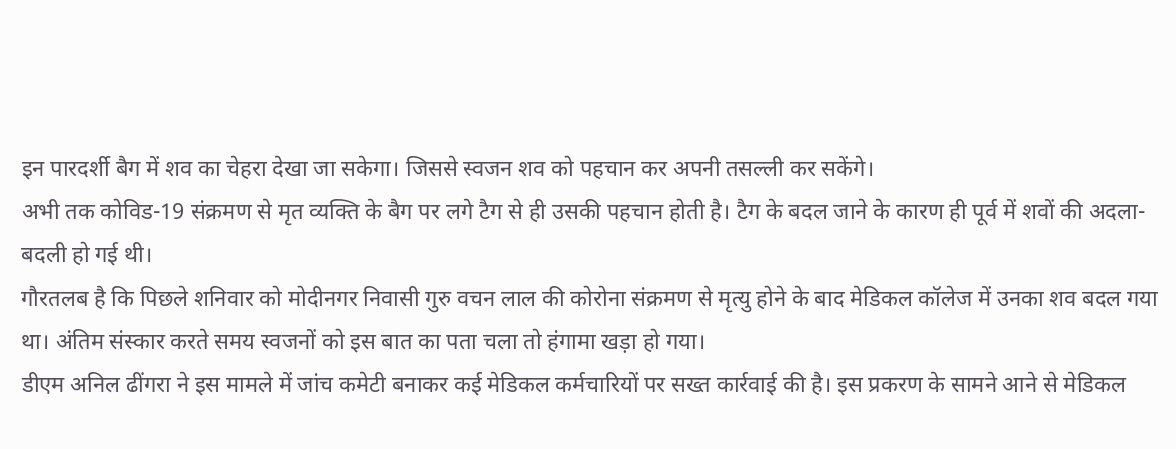इन पारदर्शी बैग में शव का चेहरा देखा जा सकेगा। जिससे स्वजन शव को पहचान कर अपनी तसल्ली कर सकेंगे।
अभी तक कोविड-19 संक्रमण से मृत व्यक्ति के बैग पर लगे टैग से ही उसकी पहचान होती है। टैग के बदल जाने के कारण ही पूर्व में शवों की अदला-बदली हो गई थी।
गौरतलब है कि पिछले शनिवार को मोदीनगर निवासी गुरु वचन लाल की कोरोना संक्रमण से मृत्यु होने के बाद मेडिकल कॉलेज में उनका शव बदल गया था। अंतिम संस्कार करते समय स्वजनों को इस बात का पता चला तो हंगामा खड़ा हो गया।
डीएम अनिल ढींगरा ने इस मामले में जांच कमेटी बनाकर कई मेडिकल कर्मचारियों पर सख्त कार्रवाई की है। इस प्रकरण के सामने आने से मेडिकल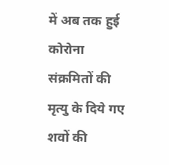में अब तक हुई कोरोना संक्रमितों की मृत्यु के दिये गए शवों की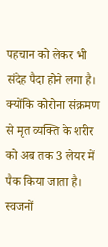पहचान को लेकर भी संदेह पैदा होने लगा है।
क्योंकि कोरोना संक्रमण से मृत व्यक्ति के शरीर को अब तक 3 लेयर में पैक किया जाता है। स्वजनों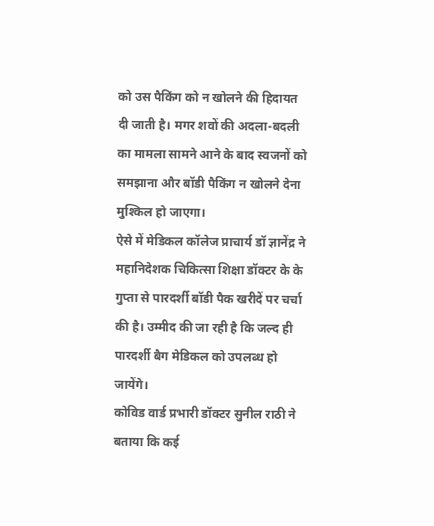को उस पैकिंग को न खोलने की हिदायत दी जाती है। मगर शवों की अदला-बदली का मामला सामने आने के बाद स्वजनों को समझाना और बॉडी पैकिंग न खोलने देना मुश्किल हो जाएगा।
ऐसे में मेडिकल कॉलेज प्राचार्य डॉ ज्ञानेंद्र ने महानिदेशक चिकित्सा शिक्षा डॉक्टर के के गुप्ता से पारदर्शी बॉडी पैक खरीदें पर चर्चा की है। उम्मीद की जा रही है कि जल्द ही पारदर्शी बैग मेडिकल को उपलब्ध हो जायेंगे।
कोविड वार्ड प्रभारी डॉक्टर सुनील राठी ने बताया कि कई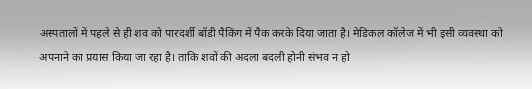अस्पतालों में पहले से ही शव को पारदर्शी बॉडी पैकिंग में पैक करके दिया जाता है। मेडिकल कॉलेज में भी इसी व्यवस्था को अपनाने का प्रयास किया जा रहा है। ताकि शवों की अदला बदली होनी संभव न हो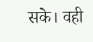सके। वही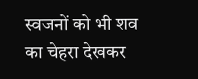स्वजनों को भी शव का चेहरा देखकर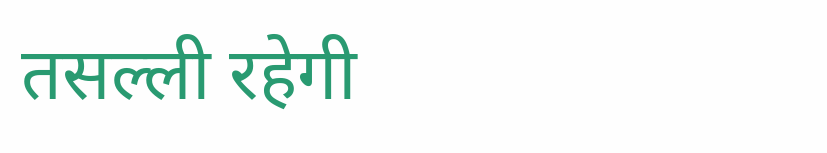तसल्ली रहेगी